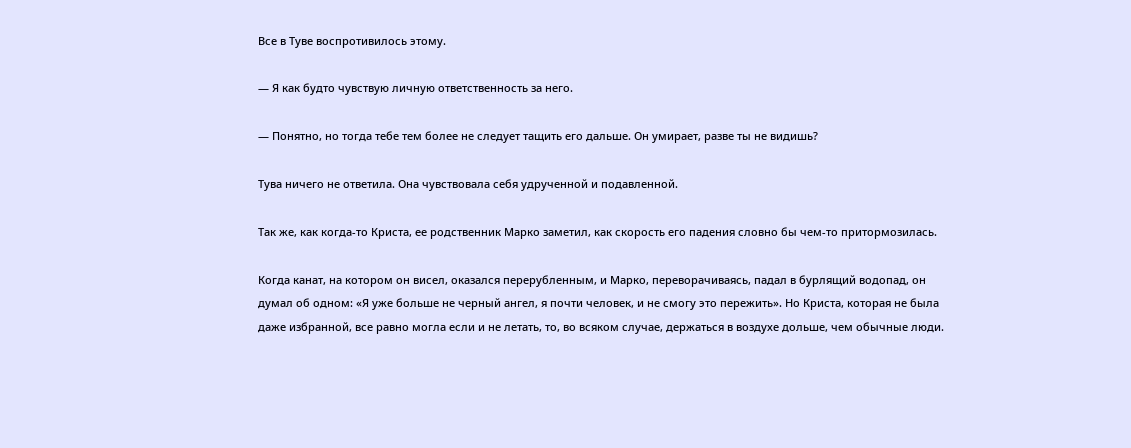Все в Туве воспротивилось этому.

— Я как будто чувствую личную ответственность за него.

— Понятно, но тогда тебе тем более не следует тащить его дальше. Он умирает, разве ты не видишь?

Тува ничего не ответила. Она чувствовала себя удрученной и подавленной.

Так же, как когда-то Криста, ее родственник Марко заметил, как скорость его падения словно бы чем-то притормозилась.

Когда канат, на котором он висел, оказался перерубленным, и Марко, переворачиваясь, падал в бурлящий водопад, он думал об одном: «Я уже больше не черный ангел, я почти человек, и не смогу это пережить». Но Криста, которая не была даже избранной, все равно могла если и не летать, то, во всяком случае, держаться в воздухе дольше, чем обычные люди.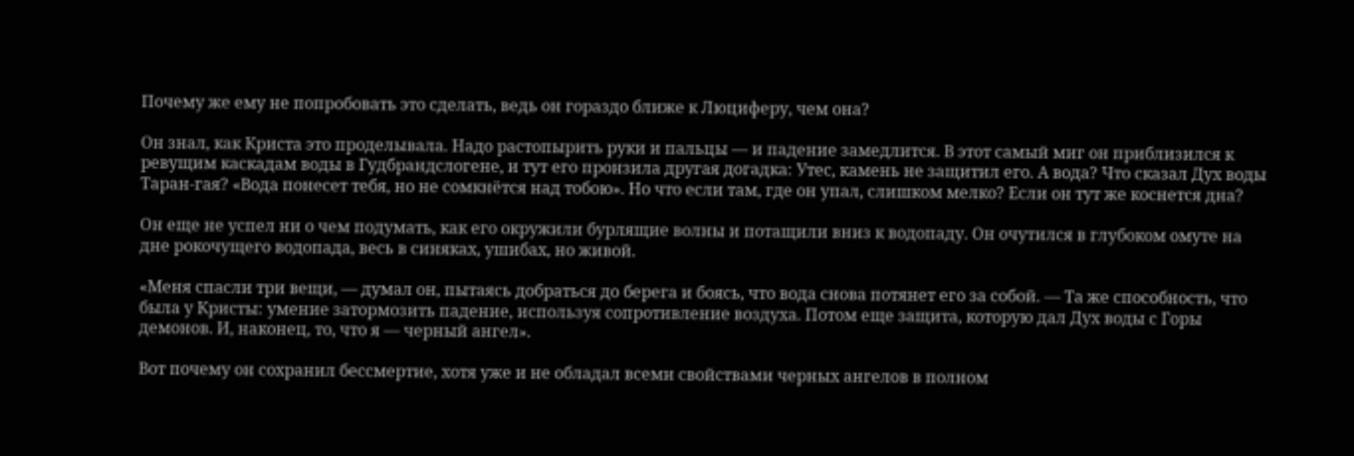Почему же ему не попробовать это сделать, ведь он гораздо ближе к Люциферу, чем она?

Он знал, как Криста это проделывала. Надо растопырить руки и пальцы — и падение замедлится. В этот самый миг он приблизился к ревущим каскадам воды в Гудбрандслогене, и тут его пронзила другая догадка: Утес, камень не защитил его. А вода? Что сказал Дух воды Таран-гая? «Вода понесет тебя, но не сомкнётся над тобою». Но что если там, где он упал, слишком мелко? Если он тут же коснется дна?

Он еще не успел ни о чем подумать, как его окружили бурлящие волны и потащили вниз к водопаду. Он очутился в глубоком омуте на дне рокочущего водопада, весь в синяках, ушибах, но живой.

«Меня спасли три вещи, — думал он, пытаясь добраться до берега и боясь, что вода снова потянет его за собой. — Та же способность, что была у Кристы: умение затормозить падение, используя сопротивление воздуха. Потом еще защита, которую дал Дух воды с Горы демонов. И, наконец, то, что я — черный ангел».

Вот почему он сохранил бессмертие, хотя уже и не обладал всеми свойствами черных ангелов в полном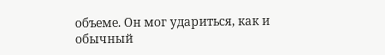объеме. Он мог удариться, как и обычный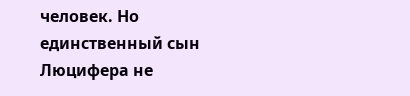человек. Но единственный сын Люцифера не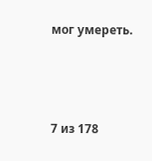мог умереть.



7 из 178